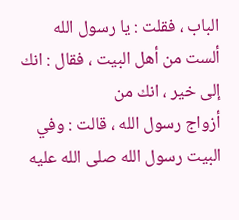الباب ، فقلت : يا رسول الله ألست من أهل البيت ، فقال : انك إلى خير ، انك من
أزواج رسول الله ، قالت : وفي البيت رسول الله صلى الله عليه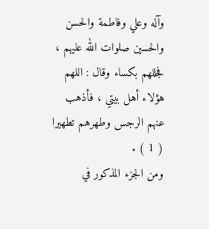وآله وعلي وفاطمة والحسن
والحسين صلوات الله عليهم ، فجللهم بكساء وقال : اللهم هؤلاء أهل بيتي ، فأذهب
عنهم الرجس وطهرهم تطهيرا ( 1 ) .
ومن الجزء المذكور في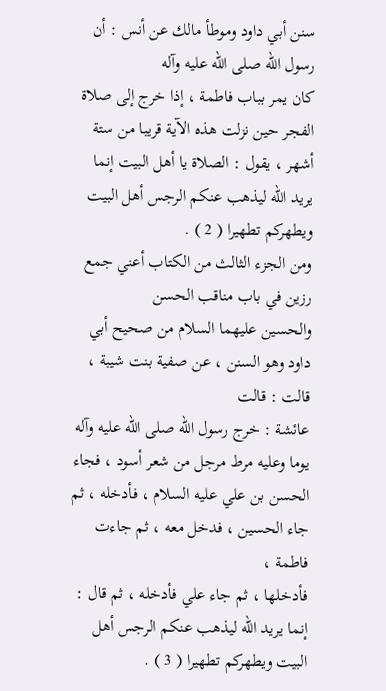سنن أبي داود وموطأ مالك عن أنس : أن رسول الله صلى الله عليه وآله
كان يمر بباب فاطمة ، إذا خرج إلى صلاة الفجر حين نزلت هذه الآية قريبا من ستة
أشهر ، يقول : الصلاة يا أهل البيت إنما يريد الله ليذهب عنكم الرجس أهل البيت
ويطهركم تطهيرا ( 2 ) .
ومن الجزء الثالث من الكتاب أعني جمع رزين في باب مناقب الحسن
والحسين عليهما السلام من صحيح أبي داود وهو السنن ، عن صفية بنت شيبة ، قالت : قالت
عائشة : خرج رسول الله صلى الله عليه وآله يوما وعليه مرط مرجل من شعر أسود ، فجاء
الحسن بن علي عليه السلام ، فأدخله ، ثم جاء الحسين ، فدخل معه ، ثم جاءت فاطمة ،
فأدخلها ، ثم جاء علي فأدخله ، ثم قال : إنما يريد الله ليذهب عنكم الرجس أهل
البيت ويطهركم تطهيرا ( 3 ) .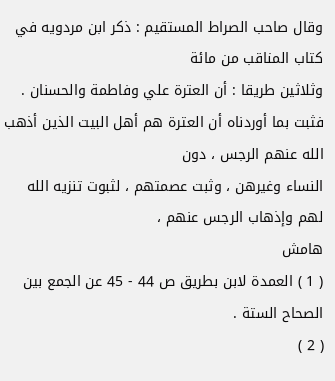وقال صاحب الصراط المستقيم : ذكر ابن مردويه في كتاب المناقب من مائة
وثلاثين طريقا : أن العترة علي وفاطمة والحسنان .
فثبت بما أوردناه أن العترة هم أهل البيت الذين أذهب الله عنهم الرجس ، دون
النساء وغيرهن ، وثبت عصمتهم ، لثبوت تنزيه الله لهم وإذهاب الرجس عنهم ،
هامش
( 1 ) العمدة لابن بطريق ص 44 - 45 عن الجمع بين الصحاح الستة .
( 2 )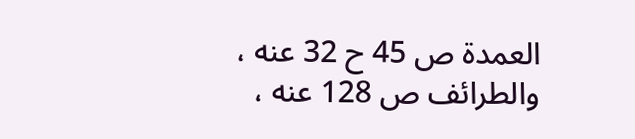العمدة ص 45 ح 32 عنه ، والطرائف ص 128 عنه ،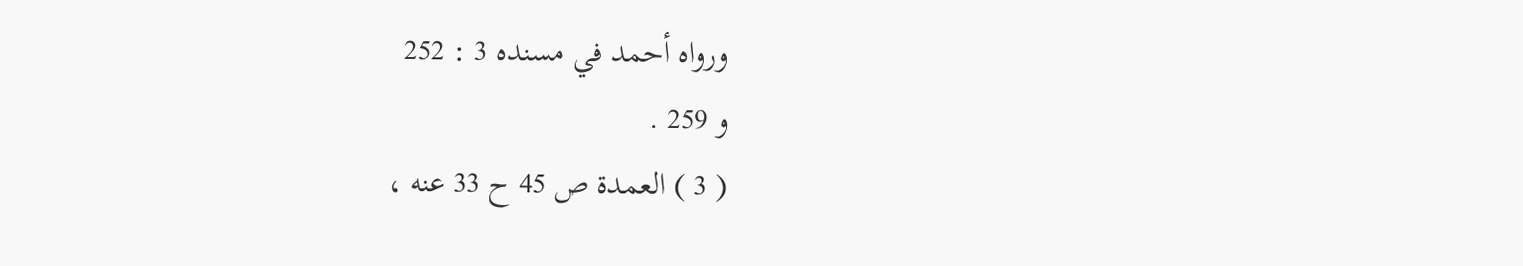ورواه أحمد في مسنده 3 : 252
و 259 .
( 3 ) العمدة ص 45 ح 33 عنه ،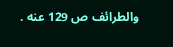والطرائف ص 129 عنه .